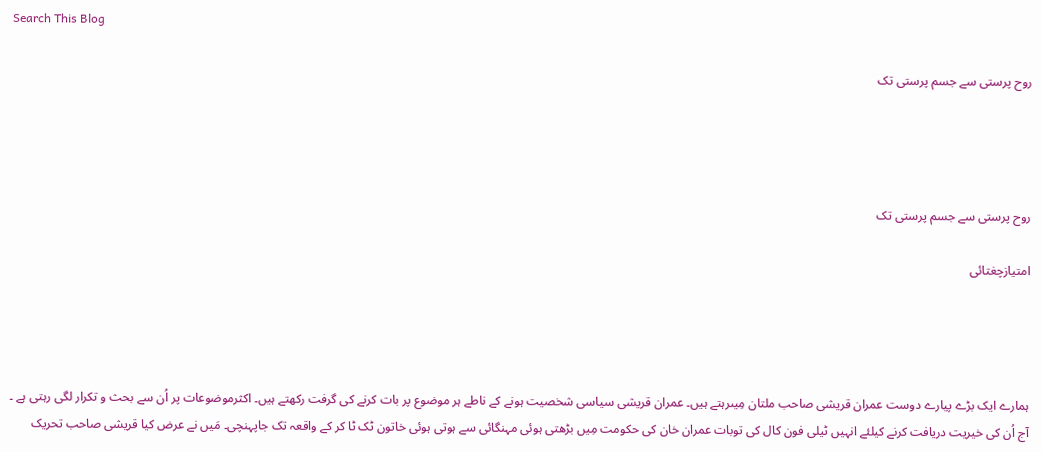Search This Blog

روح پرستی سے جسم پرستی تک




روح پرستی سے جسم پرستی تک

امتیازچغتائی




ہمارے ایک بڑے پیارے دوست عمران قریشی صاحب ملتان مِیںرہتے ہیں۔ عمران قریشی سیاسی شخصیت ہونے کے ناطے ہر موضوع پر بات کرنے کی گرفت رکھتے ہیں۔ اکثرموضوعات پر اُن سے بحث و تکرار لگی رہتی ہے ۔ آج اُن کی خیریت دریافت کرنے کیلئے انہیں ٹیلی فون کال کی توبات عمران خان کی حکومت مِیں بڑھتی ہوئی مہنگائی سے ہوتی ہوئی خاتون ٹک ٹا کر کے واقعہ تک جاپہنچی۔ مَیں نے عرض کیا قریشی صاحب تحریک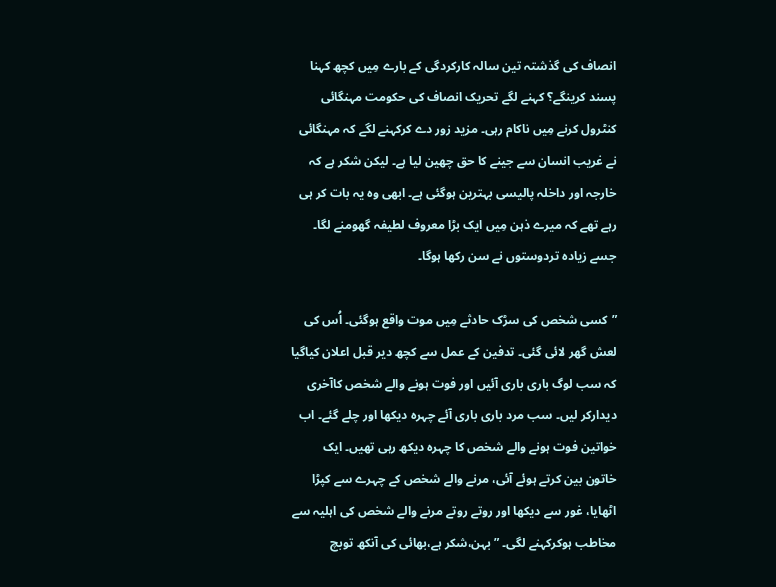انصاف کی گذشتہ تین سالہ کارکردگی کے بارے مِیں کچھ کہنا پسند کرینگے؟ کہنے لگے تحریک انصاف کی حکومت مہنگائی کنٹرول کرنے مِیں ناکام رہی۔ مزید زور دے کرکہنے لگے کہ مہنگائی نے غریب انسان سے جینے کا حق چھین لیا ہے۔ لیکن شکر ہے کہ خارجہ اور داخلہ پالیسی بہترین ہوگئی ہے۔ ابھی وہ یہ بات کر ہی رہے تھے کہ میرے ذہن مِیں ایک بڑا معروف لطیفہ گھومنے لگا۔ جسے زیادہ تردوستوں نے سن رکھا ہوگا۔

”کسی شخص کی سڑک حادثے مِیں موت واقع ہوگئی۔ اُس کی لعش گھر لائی گئی۔ تدفین کے عمل سے کچھ دیر قبل اعلان کیاگیا کہ سب لوگ باری باری آئیں اور فوت ہونے والے شخص کاآخری دیدارکر لیں۔ سب مرد باری باری آئے چہرہ دیکھا اور چلے گئے۔ اب خواتین فوت ہونے والے شخص کا چہرہ دیکھ رہی تھیں۔ ایک خاتون بین کرتے ہوئے آئی، مرنے والے شخص کے چہرے سے کپڑا اٹھایا، غور سے دیکھا اور روتے روتے مرنے والے شخص کی اہلیہ سے مخاطب ہوکرکہنے لگی۔ ” بہن،شکر ہے،بھائی کی آنکھ توبچ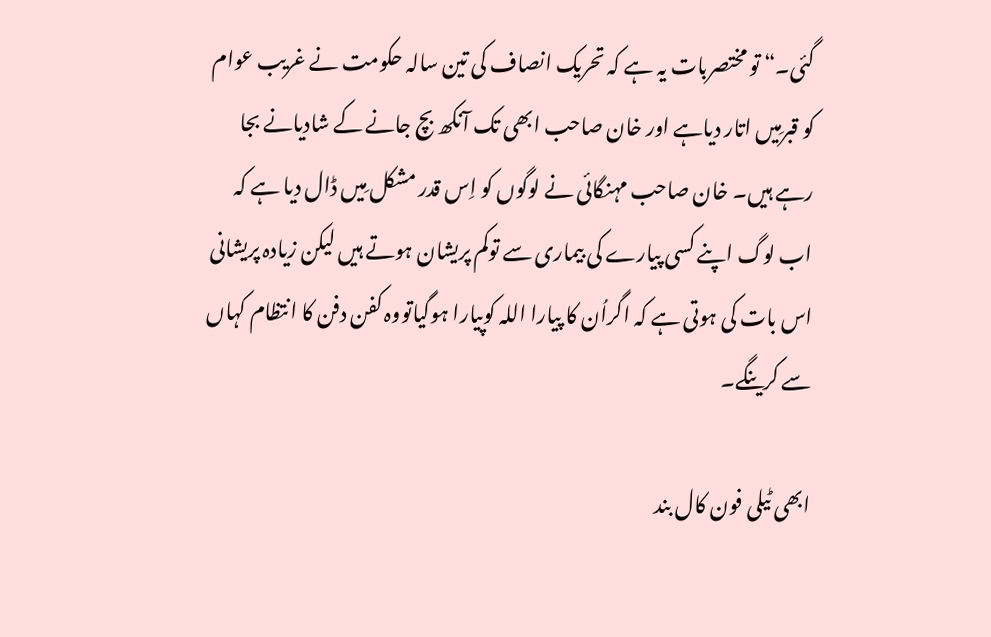گئی۔“ تو مختصربات یہ ہے کہ تحریک انصاف کی تین سالہ حکومت نے غریب عوام کو قبرمِیں اتار دیاہے اور خان صاحب ابھی تک آنکھ بچ جانے کے شادیانے بجا رہے ہیں۔ خان صاحب مہنگائی نے لوگوں کو اِس قدر مشکل مِیں ڈال دیا ہے کہ اب لوگ اپنے کسی پیارے کی بیماری سے توکم پریشان ہوتے ہیں لیکن زیادہ پریشانی اس بات کی ہوتی ہے کہ اگراُن کا پیارا اللہ کوپیارا ہوگیاتووہ کفن دفن کا انتظام کہاں سے کرینگے۔

ابھی ٹیلی فون کال بند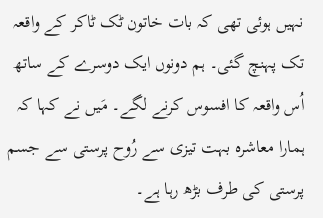نہیں ہوئی تھی کہ بات خاتون ٹک ٹاکر کے واقعہ تک پہنچ گئی۔ ہم دونوں ایک دوسرے کے ساتھ اُس واقعہ کا افسوس کرنے لگے۔ مَیں نے کہا کہ ہمارا معاشرہ بہت تیزی سے رُوح پرستی سے جسم پرستی کی طرف بڑھ رہا ہے۔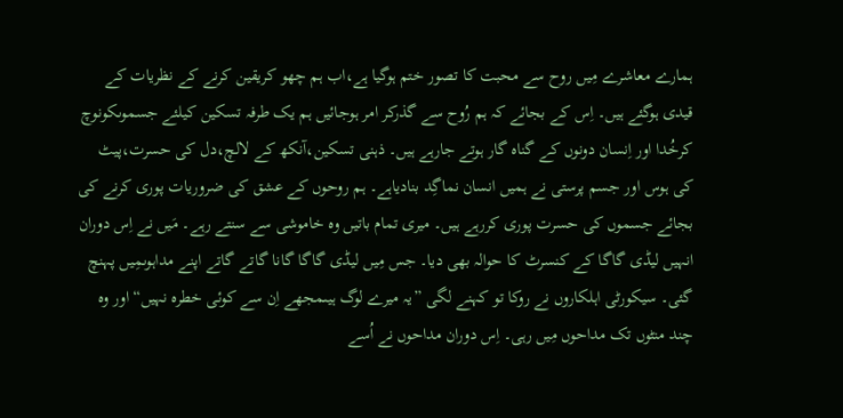ہمارے معاشرے مِیں روح سے محبت کا تصور ختم ہوگیا ہے،اب ہم چھو کریقین کرنے کے نظریات کے قیدی ہوگئے ہیں۔ اِس کے بجائے کہ ہم رُوح سے گذرکر امر ہوجائیں ہم یک طرفہ تسکین کیلئے جسموںکونوچ کرخُدا اور اِنسان دونوں کے گناہ گار ہوتے جارہے ہیں۔ ذہنی تسکین،آنکھ کے لالچ،دل کی حسرت،پیٹ کی ہوس اور جسم پرستی نے ہمیں انسان نماگِد بنادیاہے۔ ہم روحوں کے عشق کی ضروریات پوری کرنے کی بجائے جسموں کی حسرت پوری کررہے ہیں۔ میری تمام باتیں وہ خاموشی سے سنتے رہے۔ مَیں نے اِس دوران انہیں لیڈی گاگا کے کنسرٹ کا حوالہ بھی دیا۔ جس مِیں لیڈی گاگا گانا گاتے گاتے اپنے مداہوںمِیں پہنچ گئی۔ سیکورٹی اہلکاروں نے روکا تو کہنے لگی ”یہ میرے لوگ ہیںمجھے اِن سے کوئی خطرہ نہیں“ اور وہ چند منٹوں تک مداحوں مِیں رہی۔ اِس دوران مداحوں نے اُسے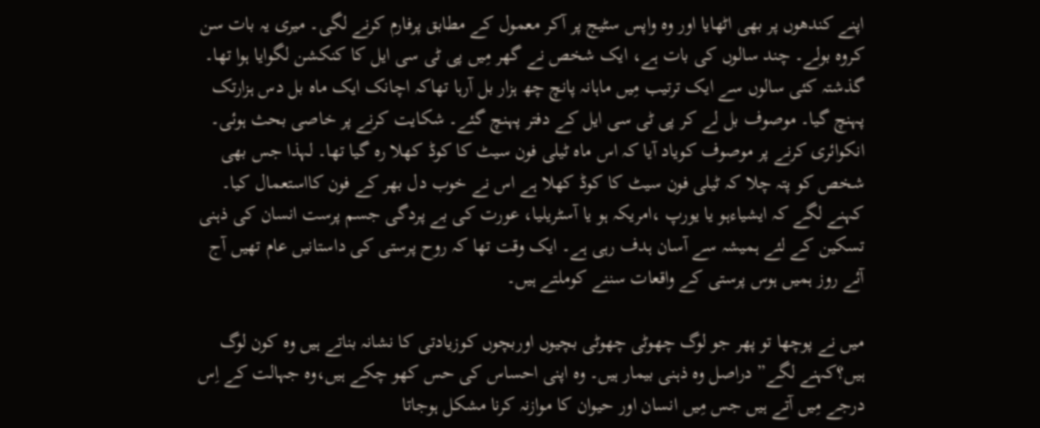اپنے کندھوں پر بھی اٹھایا اور وہ واپس سٹیج پر آکر معمول کے مطابق پرفارم کرنے لگی۔ میری یہ بات سن کروہ بولے۔ چند سالوں کی بات ہے، ایک شخص نے گھر مِیں پی ٹی سی ایل کا کنکشن لگوایا ہوا تھا۔ گذشتہ کئی سالوں سے ایک ترتیب مِیں ماہانہ پانچ چھ ہزار بل آرہا تھاکہ اچانک ایک ماہ بل دس ہزارتک پہنچ گیا۔ موصوف بل لے کر پی ٹی سی ایل کے دفتر پہنچ گئے۔ شکایت کرنے پر خاصی بحث ہوئی۔ انکوائری کرنے پر موصوف کویاد آیا کہ اس ماہ ٹیلی فون سیٹ کا کوڈ کھلا رہ گیا تھا۔ لہذا جس بھی شخص کو پتہ چلا کہ ٹیلی فون سیٹ کا کوڈ کھلا ہے اس نے خوب دل بھر کے فون کااستعمال کیا۔ کہنے لگے کہ ایشیاءہو یا یورپ ،امریکہ ہو یا آسٹریلیا، عورت کی بے پردگی جسم پرست انسان کی ذہنی تسکین کے لئے ہمیشہ سے آسان ہدف رہی ہے۔ ایک وقت تھا کہ روح پرستی کی داستانیں عام تھیں آج آئے روز ہمیں ہوس پرستی کے واقعات سننے کوملتے ہیں۔

میں نے پوچھا تو پھر جو لوگ چھوٹی چھوٹی بچیوں اوربچوں کوزیادتی کا نشانہ بناتے ہیں وہ کون لوگ ہیں؟کہنے لگے” دراصل وہ ذہنی بیمار ہیں۔ وہ اپنی احساس کی حس کھو چکے ہیں،وہ جہالت کے اِس درجے مِیں آتے ہیں جس مِیں انسان اور حیوان کا موازنہ کرنا مشکل ہوجاتا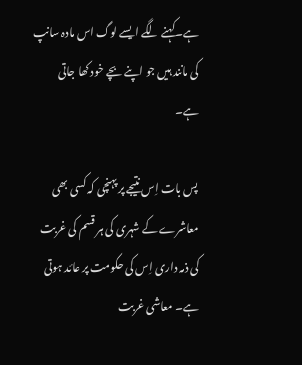ہے۔کہنے لگے ایسے لوگ اس مادہ سانپ کی مانند ہیں جو اپنے بچے خود کھا جاتی ہے۔

پس بات اِس نتیجے پر پہنچی کہ کسی بھی معاشرے کے شہری کی ہر قسم کی غربت کی ذمہ داری اِس کی حکومت پر عائد ہوتی ہے۔ معاشی غربت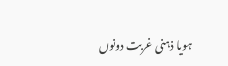ہویا ذہنی غربت دونوں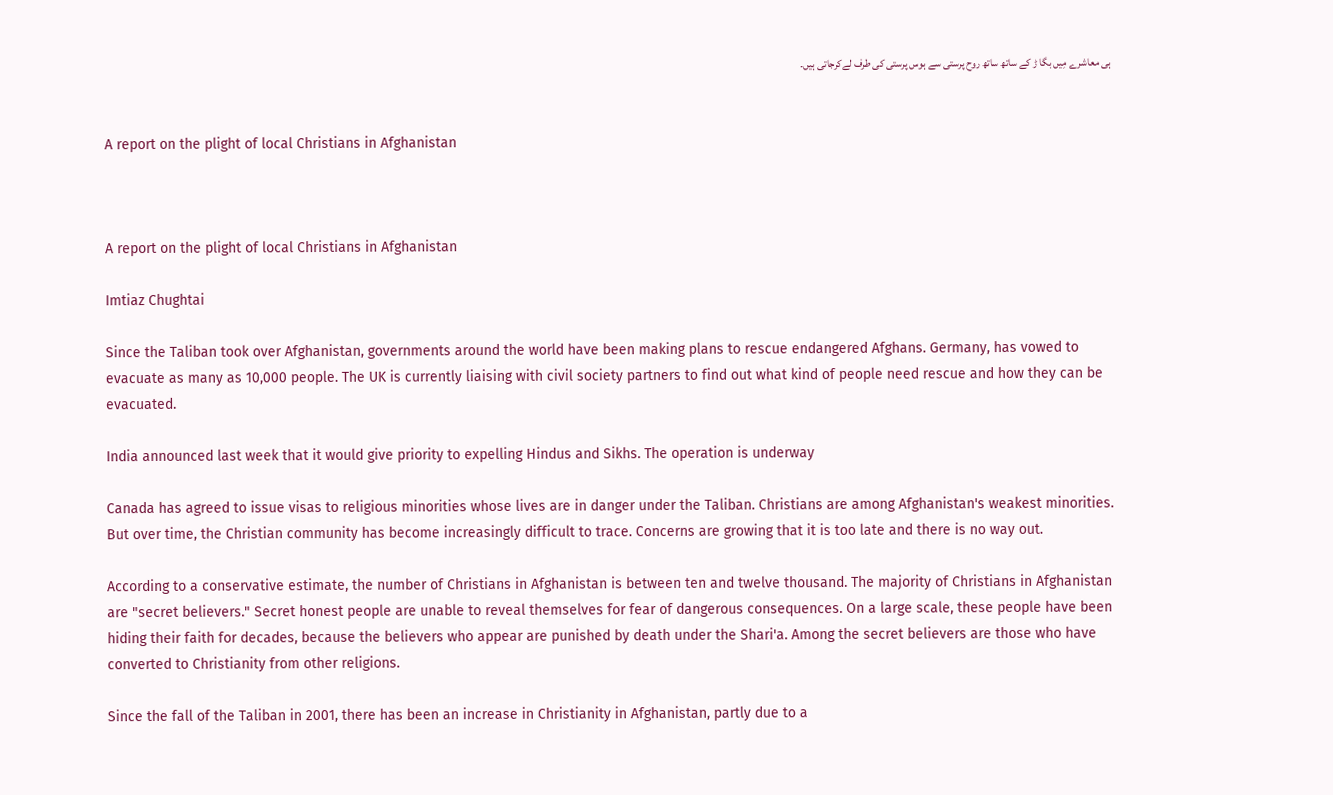ہی معاشرے مِیں بگا ڑ کے ساتھ ساتھ روح پرستی سے ہوس پرستی کی طرف لےکرجاتی ہیں۔


A report on the plight of local Christians in Afghanistan



A report on the plight of local Christians in Afghanistan

Imtiaz Chughtai

Since the Taliban took over Afghanistan, governments around the world have been making plans to rescue endangered Afghans. Germany, has vowed to evacuate as many as 10,000 people. The UK is currently liaising with civil society partners to find out what kind of people need rescue and how they can be evacuated.

India announced last week that it would give priority to expelling Hindus and Sikhs. The operation is underway

Canada has agreed to issue visas to religious minorities whose lives are in danger under the Taliban. Christians are among Afghanistan's weakest minorities. But over time, the Christian community has become increasingly difficult to trace. Concerns are growing that it is too late and there is no way out.

According to a conservative estimate, the number of Christians in Afghanistan is between ten and twelve thousand. The majority of Christians in Afghanistan are "secret believers." Secret honest people are unable to reveal themselves for fear of dangerous consequences. On a large scale, these people have been hiding their faith for decades, because the believers who appear are punished by death under the Shari'a. Among the secret believers are those who have converted to Christianity from other religions.

Since the fall of the Taliban in 2001, there has been an increase in Christianity in Afghanistan, partly due to a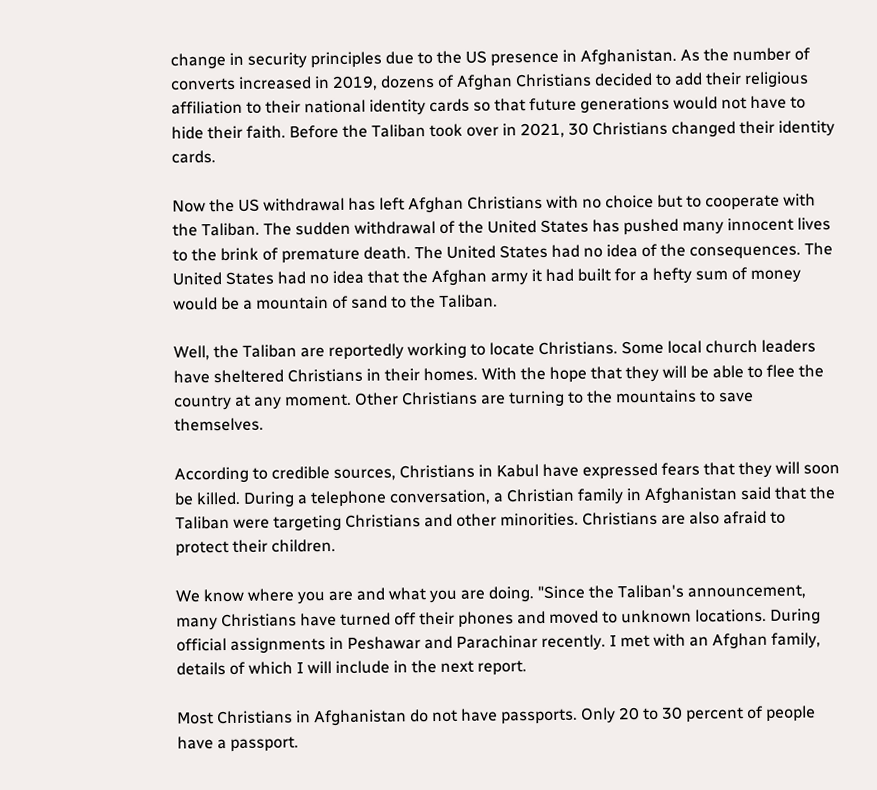change in security principles due to the US presence in Afghanistan. As the number of converts increased in 2019, dozens of Afghan Christians decided to add their religious affiliation to their national identity cards so that future generations would not have to hide their faith. Before the Taliban took over in 2021, 30 Christians changed their identity cards.

Now the US withdrawal has left Afghan Christians with no choice but to cooperate with the Taliban. The sudden withdrawal of the United States has pushed many innocent lives to the brink of premature death. The United States had no idea of the consequences. The United States had no idea that the Afghan army it had built for a hefty sum of money would be a mountain of sand to the Taliban.

Well, the Taliban are reportedly working to locate Christians. Some local church leaders have sheltered Christians in their homes. With the hope that they will be able to flee the country at any moment. Other Christians are turning to the mountains to save themselves.

According to credible sources, Christians in Kabul have expressed fears that they will soon be killed. During a telephone conversation, a Christian family in Afghanistan said that the Taliban were targeting Christians and other minorities. Christians are also afraid to protect their children.

We know where you are and what you are doing. "Since the Taliban's announcement, many Christians have turned off their phones and moved to unknown locations. During official assignments in Peshawar and Parachinar recently. I met with an Afghan family, details of which I will include in the next report.

Most Christians in Afghanistan do not have passports. Only 20 to 30 percent of people have a passport.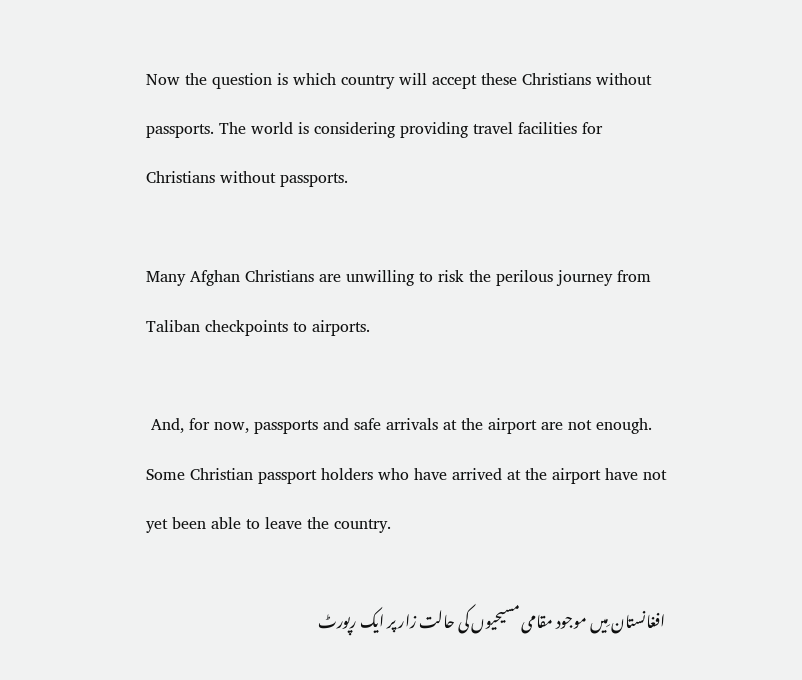Now the question is which country will accept these Christians without passports. The world is considering providing travel facilities for Christians without passports.

Many Afghan Christians are unwilling to risk the perilous journey from Taliban checkpoints to airports.

 And, for now, passports and safe arrivals at the airport are not enough. Some Christian passport holders who have arrived at the airport have not yet been able to leave the country.

افغانستان مِیں موجود مقامی مسیحیوں کی حالت زار پر ایک رپورٹ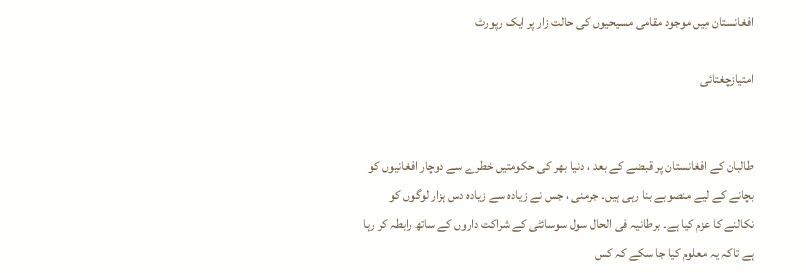افغانستان مِیں موجود مقامی مسیحیوں کی حالت زار پر ایک رپورٹ

امتیازچغتائی


طالبان کے افغانستان پر قبضے کے بعد ، دنیا بھر کی حکومتیں خطرے سے دوچار افغانیوں کو بچانے کے لیے منصوبے بنا رہی ہیں۔ جرمنی ، جس نے زیادہ سے زیادہ دس ہزار لوگوں کو نکالنے کا عزم کیا ہے۔ برطانیہ فی الحال سول سوسائٹی کے شراکت داروں کے ساتھ رابطہ کر رہا ہے تاکہ یہ معلوم کیا جا سکے کہ کس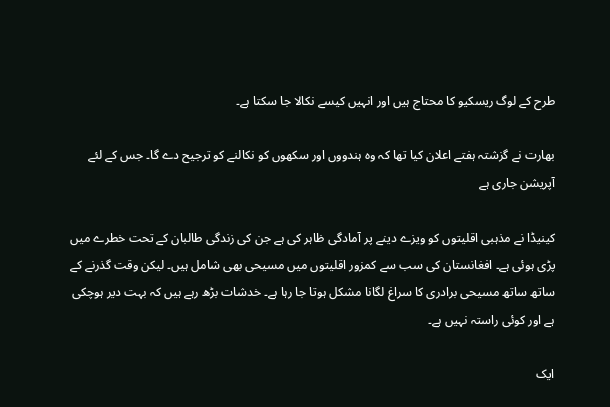طرح کے لوگ ریسکیو کا محتاج ہیں اور انہیں کیسے نکالا جا سکتا ہے۔

بھارت نے گزشتہ ہفتے اعلان کیا تھا کہ وہ ہندووں اور سکھوں کو نکالنے کو ترجیح دے گا۔ جس کے لئے آپریشن جاری ہے

کینیڈا نے مذہبی اقلیتوں کو ویزے دینے پر آمادگی ظاہر کی ہے جن کی زندگی طالبان کے تحت خطرے میں پڑی ہوئی ہے۔ افغانستان کی سب سے کمزور اقلیتوں میں مسیحی بھی شامل ہیں۔ لیکن وقت گذرنے کے ساتھ ساتھ مسیحی برادری کا سراغ لگانا مشکل ہوتا جا رہا ہے۔ خدشات بڑھ رہے ہیں کہ بہت دیر ہوچکی ہے اور کوئی راستہ نہیں ہے۔

ایک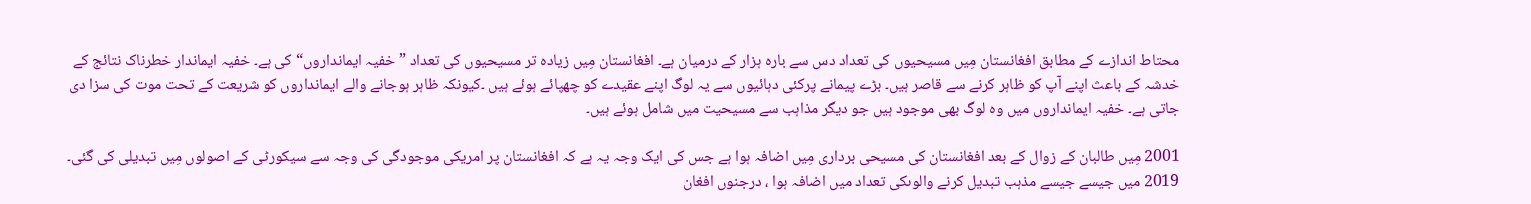محتاط اندازے کے مطابق افغانستان مِیں مسیحیوں کی تعداد دس سے بارہ ہزار کے درمیان ہے۔ افغانستان مِیں زیادہ تر مسیحیوں کی تعداد ”خفیہ ایمانداروں“کی ہے۔ خفیہ ایماندار خطرناک نتائج کے خدشہ کے باعث اپنے آپ کو ظاہر کرنے سے قاصر ہیں۔ بڑے پیمانے پرکئی دہائیوں سے یہ لوگ اپنے عقیدے کو چھپائے ہوئے ہیں ۔کیونکہ ظاہر ہوجانے والے ایمانداروں کو شریعت کے تحت موت کی سزا دی جاتی ہے۔ خفیہ ایمانداروں میں وہ لوگ بھی موجود ہیں جو دیگر مذاہب سے مسیحیت میں شامل ہوئے ہیں۔

2001 مِیں طالبان کے زوال کے بعد افغانستان کی مسیحی برداری مِیں اضافہ ہوا ہے جس کی ایک وجہ یہ ہے کہ افغانستان پر امریکی موجودگی کی وجہ سے سیکورٹی کے اصولوں مِیں تبدیلی کی گئی۔ 2019 میں جیسے جیسے مذہب تبدیل کرنے والوںکی تعداد میں اضافہ ہوا ، درجنوں افغان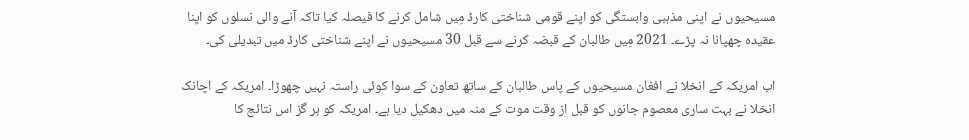مسیحیوں نے اپنی مذہبی وابستگی کو اپنے قومی شناختی کارڈ مِیں شامل کرنے کا فیصلہ کیا تاکہ آنے والی نسلوں کو اپنا عقیدہ چھپانا نہ پڑے۔ 2021 مِیں طالبان کے قبضہ کرنے سے قبل 30 مسیحیوں نے اپنے شناختی کارڈ میں تبدیلی کی۔

اب امریکہ کے انخلا نے افغان مسیحیوں کے پاس طالبان کے ساتھ تعاون کے سوا کوئی راستہ نہیں چھوڑا۔ امریکہ کے اچانک انخلا نے بہت ساری معصوم جانوں کو قبل از وقت موت کے منہ میں دھکیل دیا ہے۔ امریکہ کو ہر گز اس نتائج کا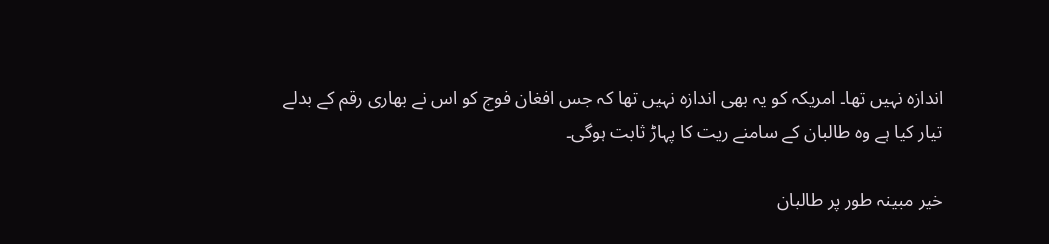اندازہ نہیں تھا۔ امریکہ کو یہ بھی اندازہ نہیں تھا کہ جس افغان فوج کو اس نے بھاری رقم کے بدلے تیار کیا ہے وہ طالبان کے سامنے ریت کا پہاڑ ثابت ہوگی۔

خیر مبینہ طور پر طالبان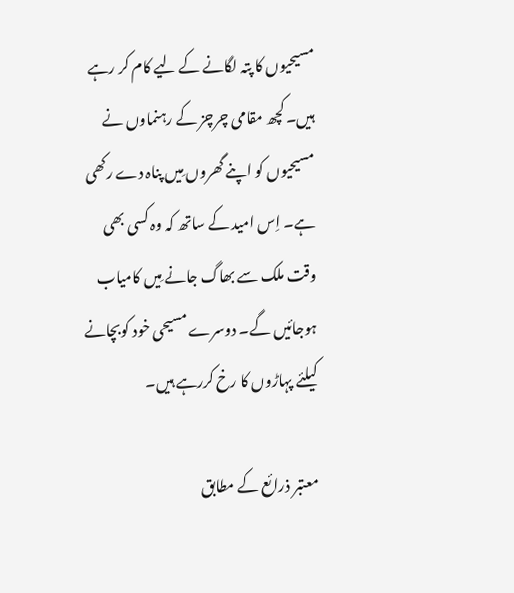مسیحیوں کا پتہ لگانے کے لیے کام کر رہے ہیں۔ کچھ مقامی چرچز کے رہنماوں نے مسیحیوں کو اپنے گھروں مِیں پناہ دے رکھی ہے۔ اِس امید کے ساتھ کہ وہ کسی بھی وقت ملک سے بھاگ جانے مِیں کامیاب ہوجائیں گے۔ دوسرے مسیحی خود کوبچانے کیلئے پہاڑوں کا رخ کررہے ہیں۔

معتبر ذرائع کے مطابق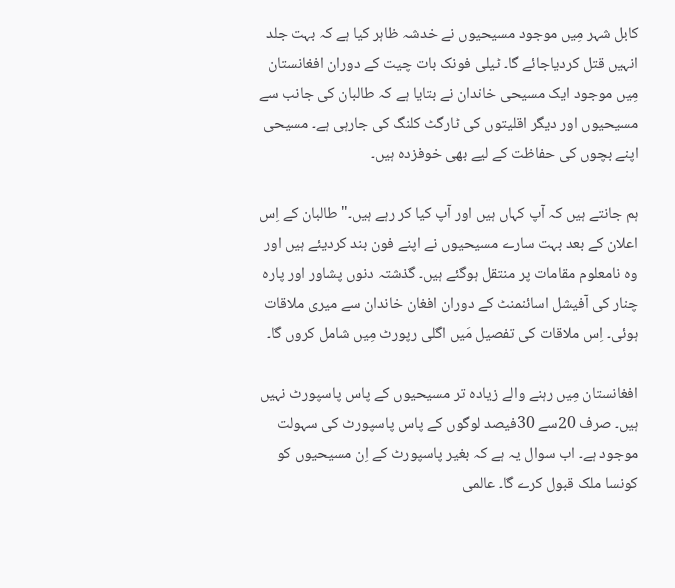کابل شہر مِیں موجود مسیحیوں نے خدشہ ظاہر کیا ہے کہ بہت جلد انہیں قتل کردیاجائے گا۔ ٹیلی فونک بات چیت کے دوران افغانستان مِیں موجود ایک مسیحی خاندان نے بتایا ہے کہ طالبان کی جانب سے مسیحیوں اور دیگر اقلیتوں کی ٹارگٹ کلنگ کی جارہی ہے۔ مسیحی اپنے بچوں کی حفاظت کے لیے بھی خوفزدہ ہیں۔

ہم جانتے ہیں کہ آپ کہاں ہیں اور آپ کیا کر رہے ہیں۔" طالبان کے اِس اعلان کے بعد بہت سارے مسیحیوں نے اپنے فون بند کردیئے ہیں اور وہ نامعلوم مقامات پر منتقل ہوگئے ہیں۔ گذشتہ دنوں پشاور اور پارہ چنار کی آفیشل اسائنمنٹ کے دوران افغان خاندان سے میری ملاقات ہوئی۔ اِس ملاقات کی تفصیل مَیں اگلی رپورٹ مِیں شامل کروں گا۔

افغانستان مِیں رہنے والے زیادہ تر مسیحیوں کے پاس پاسپورٹ نہیں ہیں۔ صرف 20سے 30فیصد لوگوں کے پاس پاسپورٹ کی سہولت موجود ہے۔ اب سوال یہ ہے کہ بغیر پاسپورٹ کے اِن مسیحیوں کو کونسا ملک قبول کرے گا۔ عالمی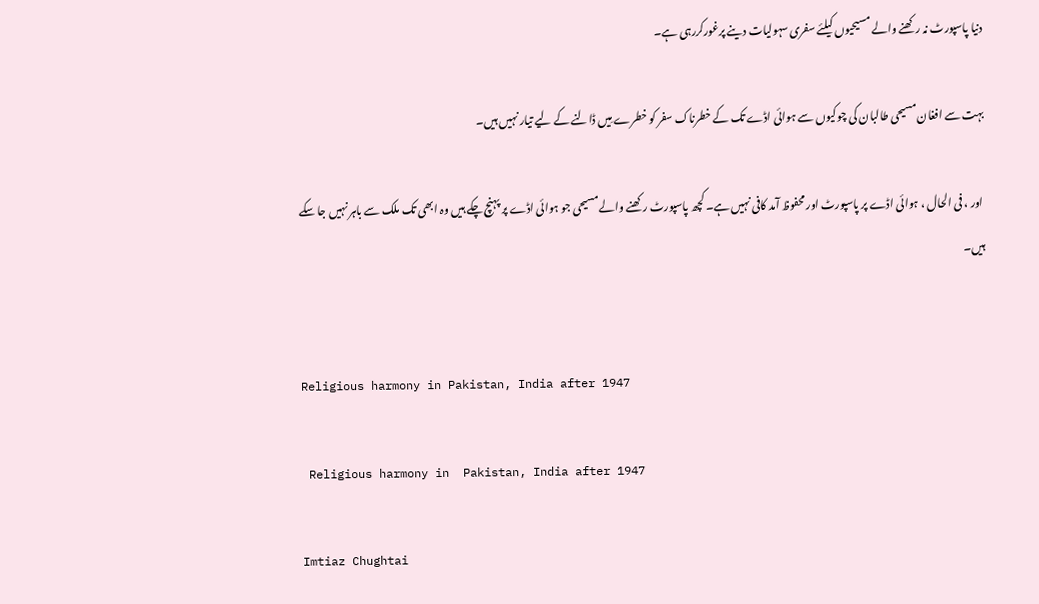دنیا پاسپورٹ نہ رکھنے والے مسیحیوں کیلئے سفری سہولیات دینے پرغورکررہی ہے۔

بہت سے افغان مسیحی طالبان کی چوکیوں سے ہوائی اڈے تک کے خطرناک سفر کو خطرے مِیں ڈالنے کے لیے تیار نہیں ہیں۔

 اور ، فی الحال ، ہوائی اڈے پر پاسپورٹ اور محفوظ آمد کافی نہیں ہے۔ کچھ پاسپورٹ رکھنے والے مسیحی جو ہوائی اڈے پر پہنچ چکے ہیں وہ ابھی تک ملک سے باہر نہیں جا سکے ہیں۔


Religious harmony in Pakistan, India after 1947

 Religious harmony in  Pakistan, India after 1947

Imtiaz Chughtai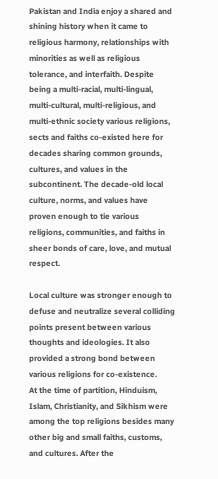Pakistan and India enjoy a shared and shining history when it came to religious harmony, relationships with minorities as well as religious tolerance, and interfaith. Despite being a multi-racial, multi-lingual, multi-cultural, multi-religious, and multi-ethnic society various religions, sects and faiths co-existed here for decades sharing common grounds, cultures, and values in the subcontinent. The decade-old local culture, norms, and values have proven enough to tie various religions, communities, and faiths in sheer bonds of care, love, and mutual respect.

Local culture was stronger enough to defuse and neutralize several colliding points present between various thoughts and ideologies. It also provided a strong bond between various religions for co-existence.
At the time of partition, Hinduism, Islam, Christianity, and Sikhism were among the top religions besides many other big and small faiths, customs, and cultures. After the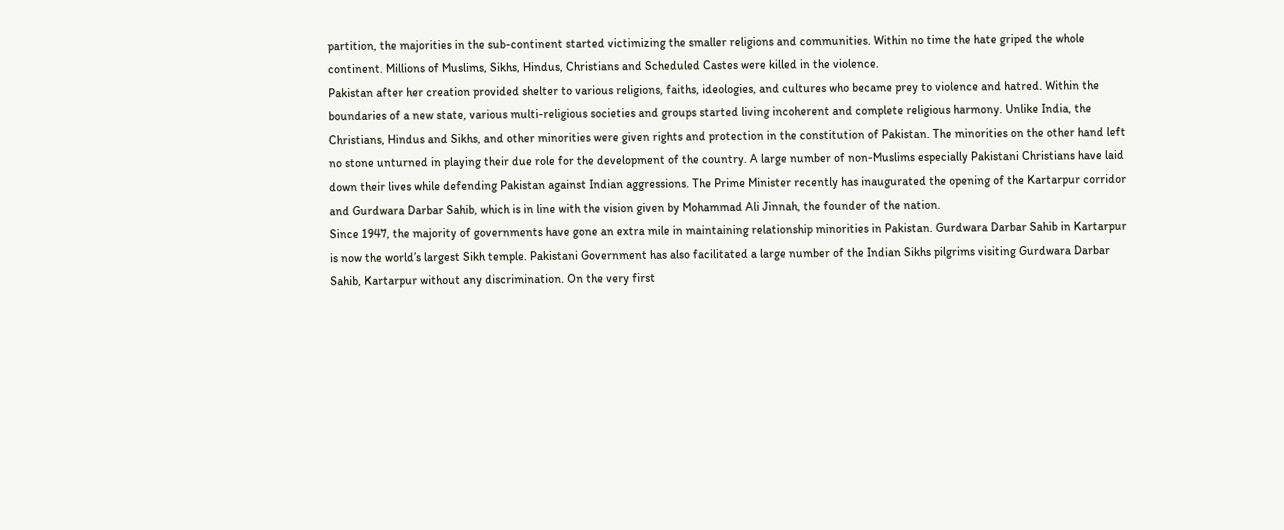partition, the majorities in the sub-continent started victimizing the smaller religions and communities. Within no time the hate griped the whole continent. Millions of Muslims, Sikhs, Hindus, Christians and Scheduled Castes were killed in the violence.
Pakistan after her creation provided shelter to various religions, faiths, ideologies, and cultures who became prey to violence and hatred. Within the boundaries of a new state, various multi-religious societies and groups started living incoherent and complete religious harmony. Unlike India, the Christians, Hindus and Sikhs, and other minorities were given rights and protection in the constitution of Pakistan. The minorities on the other hand left no stone unturned in playing their due role for the development of the country. A large number of non-Muslims especially Pakistani Christians have laid down their lives while defending Pakistan against Indian aggressions. The Prime Minister recently has inaugurated the opening of the Kartarpur corridor and Gurdwara Darbar Sahib, which is in line with the vision given by Mohammad Ali Jinnah, the founder of the nation.
Since 1947, the majority of governments have gone an extra mile in maintaining relationship minorities in Pakistan. Gurdwara Darbar Sahib in Kartarpur is now the world’s largest Sikh temple. Pakistani Government has also facilitated a large number of the Indian Sikhs pilgrims visiting Gurdwara Darbar Sahib, Kartarpur without any discrimination. On the very first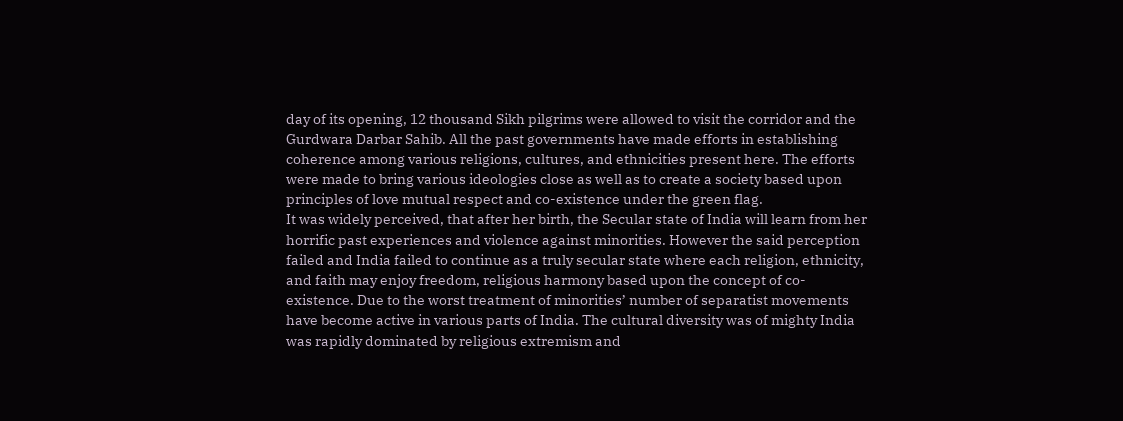day of its opening, 12 thousand Sikh pilgrims were allowed to visit the corridor and the Gurdwara Darbar Sahib. All the past governments have made efforts in establishing coherence among various religions, cultures, and ethnicities present here. The efforts were made to bring various ideologies close as well as to create a society based upon principles of love mutual respect and co-existence under the green flag.
It was widely perceived, that after her birth, the Secular state of India will learn from her horrific past experiences and violence against minorities. However the said perception failed and India failed to continue as a truly secular state where each religion, ethnicity, and faith may enjoy freedom, religious harmony based upon the concept of co-existence. Due to the worst treatment of minorities’ number of separatist movements have become active in various parts of India. The cultural diversity was of mighty India was rapidly dominated by religious extremism and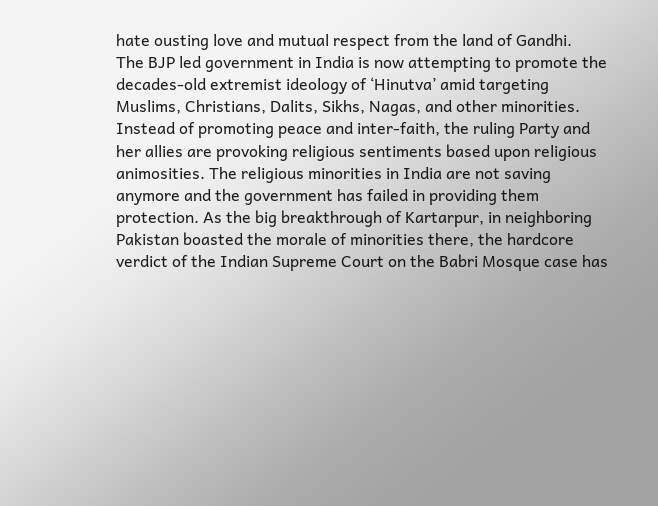hate ousting love and mutual respect from the land of Gandhi.
The BJP led government in India is now attempting to promote the decades-old extremist ideology of ‘Hinutva’ amid targeting Muslims, Christians, Dalits, Sikhs, Nagas, and other minorities. Instead of promoting peace and inter-faith, the ruling Party and her allies are provoking religious sentiments based upon religious animosities. The religious minorities in India are not saving anymore and the government has failed in providing them protection. As the big breakthrough of Kartarpur, in neighboring Pakistan boasted the morale of minorities there, the hardcore verdict of the Indian Supreme Court on the Babri Mosque case has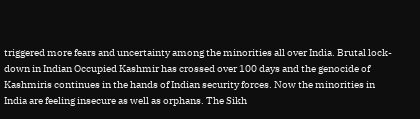triggered more fears and uncertainty among the minorities all over India. Brutal lock-down in Indian Occupied Kashmir has crossed over 100 days and the genocide of Kashmiris continues in the hands of Indian security forces. Now the minorities in India are feeling insecure as well as orphans. The Sikh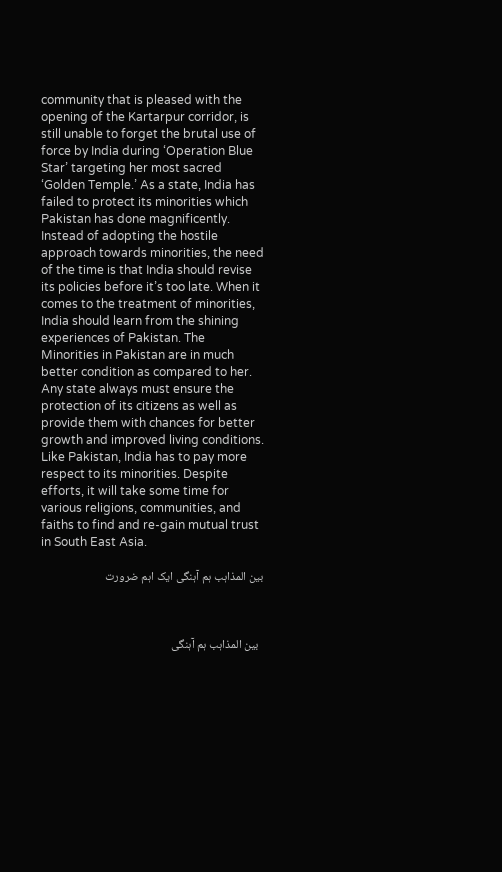community that is pleased with the opening of the Kartarpur corridor, is still unable to forget the brutal use of force by India during ‘Operation Blue Star’ targeting her most sacred ‘Golden Temple.’ As a state, India has failed to protect its minorities which Pakistan has done magnificently.
Instead of adopting the hostile approach towards minorities, the need of the time is that India should revise its policies before it’s too late. When it comes to the treatment of minorities, India should learn from the shining experiences of Pakistan. The Minorities in Pakistan are in much better condition as compared to her.
Any state always must ensure the protection of its citizens as well as provide them with chances for better growth and improved living conditions. Like Pakistan, India has to pay more respect to its minorities. Despite efforts, it will take some time for various religions, communities, and faiths to find and re-gain mutual trust in South East Asia.

بین المذاہب ہم آہنگی ایک اہم ضرورت



  بین المذاہب ہم آہنگی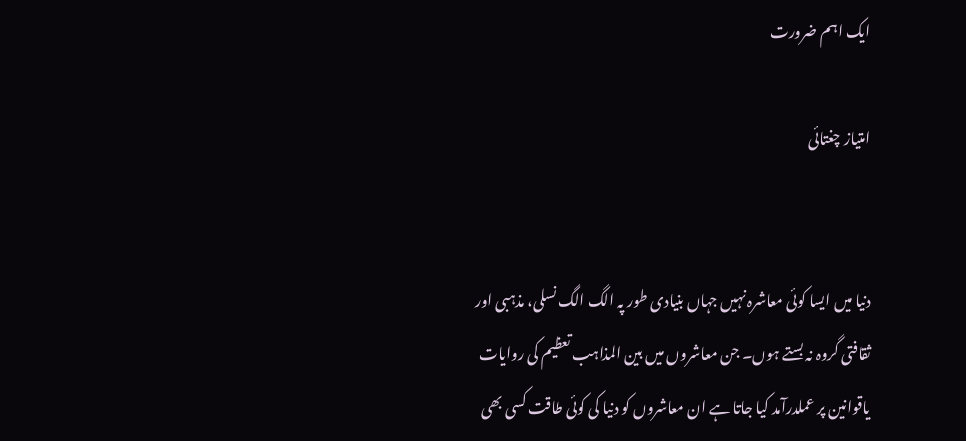ایک اہم ضرورت

امتیاز چغتائی


دنیا میں ایسا کوئی معاشرہ نہیں جہاں بنیادی طور پہ الگ الگ نسلی، مذہبی اور ثقافتی گروہ نہ بستے ہوں۔ جن معاشروں میں بین المذاہب تعظیم کی روایات یاقوانین پر عملدرآمد کیا جاتا ہے ان معاشروں کو دنیا کی کوئی طاقت کسی بھی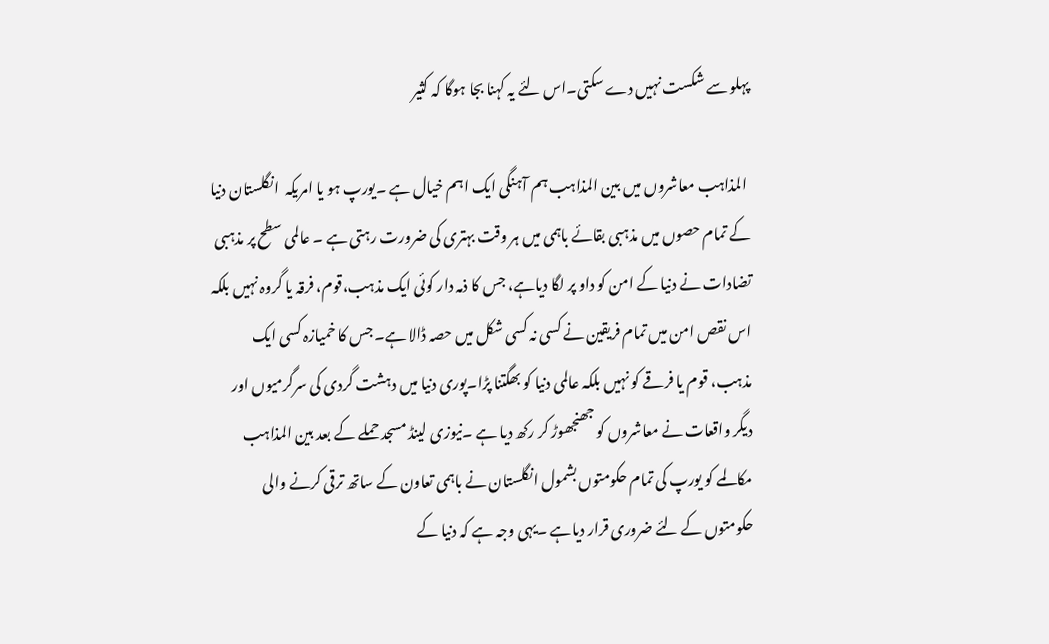پہلو سے شکست نہیں دے سکتی۔اس لئے یہ کہنا بجا ہوگا کہ کثیر

 المذاہب معاشروں میں بین المذاہب ہم آہنگی ایک اہم خیال ہے ۔یورپ ہو یا امریکہ  انگلستان دنیا کے تمام حصوں میں مذہبی بقائے باہمی میں ہر وقت بہتری کی ضرورت رہتی ہے ۔ عالمی سطح پر مذہبی تضادات نے دنیا کے امن کو داو پر لگا دیاہے، جس کا ذمہ دار کوئی ایک مذہب،قوم، فرقہ یا گروہ نہیں بلکہ اس نقص امن میں تمام فریقین نے کسی نہ کسی شکل میں حصہ ڈالا ہے۔ جس کا خمیازہ کسی ایک مذہب، قوم یا فرقے کو نہیں بلکہ عالمی دنیا کو بھگتنا پڑا۔پوری دنیا میں دہشت گردی کی سرگرمیوں اور دیگر واقعات نے معاشروں کو جھنجھوڑ کر رکھ دیا ہے ۔نیوزی لینڈ مسجد حملے کے بعد بین المذاہب مکالمے کو یورپ کی تمام حکومتوں بشمول انگلستان نے باہمی تعاون کے ساتھ ترقی کرنے والی حکومتوں کے لئے ضروری قرار دیاہے ۔یہی وجہ ہے کہ دنیا کے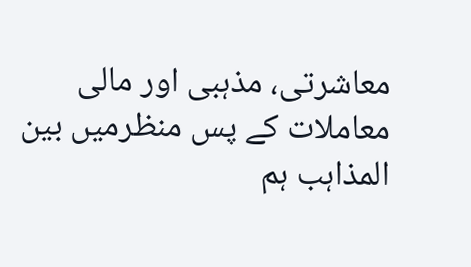معاشرتی، مذہبی اور مالی معاملات کے پس منظرمیں بین المذاہب ہم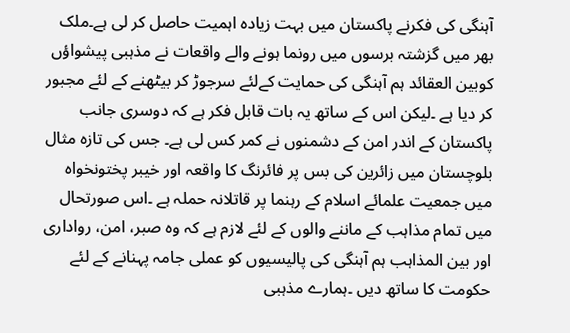آہنگی کی فکرنے پاکستان میں بہت زیادہ اہمیت حاصل کر لی ہے۔ملک بھر میں گزشتہ برسوں میں رونما ہونے والے واقعات نے مذہبی پیشواؤں کوبین العقائد ہم آہنگی کی حمایت کےلئے سرجوڑ کر بیٹھنے کے لئے مجبور کر دیا ہے ۔لیکن اس کے ساتھ یہ بات قابل فکر ہے کہ دوسری جانب پاکستان کے اندر امن کے دشمنوں نے کمر کس لی ہے۔ جس کی تازہ مثال بلوچستان میں زائرین کی بس پر فائرنگ کا واقعہ اور خیبر پختونخواہ میں جمعیت علمائے اسلام کے رہنما پر قاتلانہ حملہ ہے ۔اس صورتحال میں تمام مذاہب کے ماننے والوں کے لئے لازم ہے کہ وہ صبر، امن، رواداری اور بین المذاہب ہم آہنگی کی پالیسیوں کو عملی جامہ پہنانے کے لئے حکومت کا ساتھ دیں ۔ہمارے مذہبی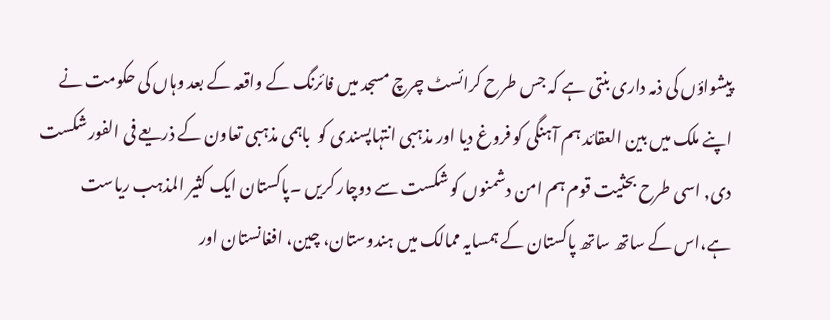پیشواؤں کی ذمہ داری بنتی ہے کہ جس طرح کرائسٹ چرچ مسجد میں فائرنگ کے واقعہ کے بعد وہاں کی حکومت نے اپنے ملک میں بین العقائد ہم آہنگی کو فروغ دیا اور مذہبی انتہاپسندی کو  باہمی مذہبی تعاون کے ذریعے فی الفور شکست دی, اسی طرح بحثیت قوم ہم امن دشمنوں کو شکست سے دوچار کریں ۔پاکستان ایک کثیر المذہب ریاست ہے،اس کے ساتھ ساتھ پاکستان کے ہمسایہ ممالک میں ہندوستان، چین، افغانستان اور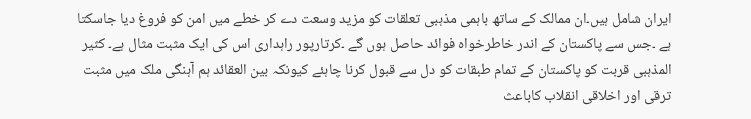ایران شامل ہیں۔ان ممالک کے ساتھ باہمی مذہبی تعلقات کو مزید وسعت دے کر خطے میں امن کو فروغ دیا جاسکتا ہے ۔جس سے پاکستان کے اندر خاطرخواہ فوائد حاصل ہوں گے ۔کرتارپور راہداری اس کی ایک مثبت مثال ہے۔ کثیر المذہبی قربت کو پاکستان کے تمام طبقات کو دل سے قبول کرنا چاہئے کیونکہ بین العقائد ہم آہنگی ملک میں مثبت ترقی اور اخلاقی انقلاب کاباعث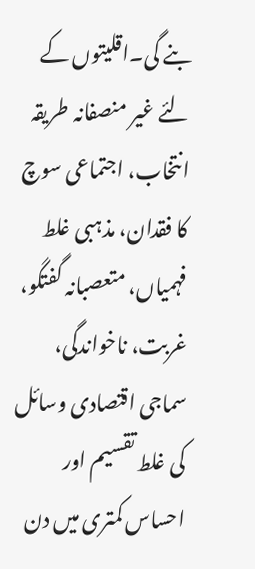بنے گی۔اقلیتوں کے لئے غیر منصفانہ طریقہ انتخاب، اجتماعی سوچ کا فقدان، مذہبی غلط فہمیاں، متعصبانہ گفتگو، غربت، ناخواندگی، سماجی اقتصادی وسائل کی غلط تقسیم اور احساس کمتری میں دن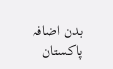بدن اضافہ پاکستان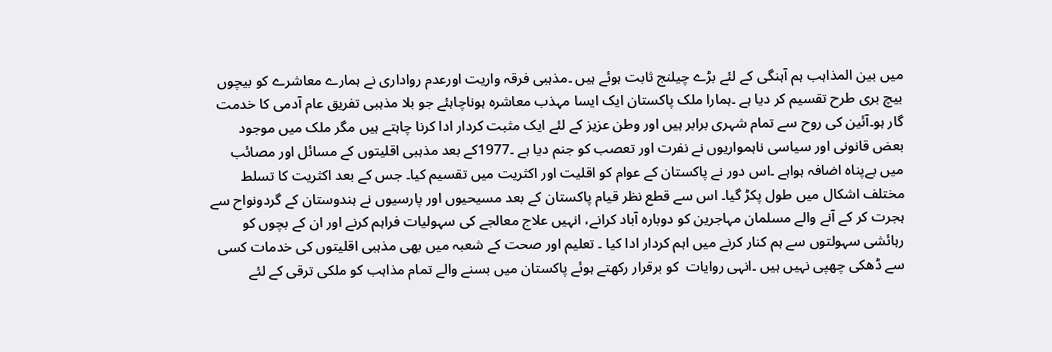میں بین المذاہب ہم آہنگی کے لئے بڑے چیلنج ثابت ہوئے ہیں ۔مذہبی فرقہ واریت اورعدم رواداری نے ہمارے معاشرے کو بیچوں بیچ بری طرح تقسیم کر دیا ہے ۔ہمارا ملک پاکستان ایک ایسا مہذب معاشرہ ہوناچاہئے جو بلا مذہبی تفریق عام آدمی کا خدمت گار ہو۔آئین کی روح سے تمام شہری برابر ہیں اور وطن عزیز کے لئے ایک مثبت کردار ادا کرنا چاہتے ہیں مگر ملک میں موجود بعض قانونی اور سیاسی ناہمواریوں نے نفرت اور تعصب کو جنم دیا ہے ۔1977کے بعد مذہبی اقلیتوں کے مسائل اور مصائب میں بےپناہ اضافہ ہواہے ۔اس دور نے پاکستان کے عوام کو اقلیت اور اکثریت میں تقسیم کیا۔ جس کے بعد اکثریت کا تسلط مختلف اشکال میں طول پکڑ گیا۔ اس سے قطع نظر قیام پاکستان کے بعد مسیحیوں اور پارسیوں نے ہندوستان کے گردونواح سے ہجرت کر کے آنے والے مسلمان مہاجرین کو دوبارہ آباد کرانے، انہیں علاج معالجے کی سہولیات فراہم کرنے اور ان کے بچوں کو رہائشی سہولتوں سے ہم کنار کرنے میں اہم کردار ادا کیا ۔ تعلیم اور صحت کے شعبہ میں بھی مذہبی اقلیتوں کی خدمات کسی سے ڈھکی چھپی نہیں ہیں ۔انہی روایات  کو برقرار رکھتے ہوئے پاکستان میں بسنے والے تمام مذاہب کو ملکی ترقی کے لئے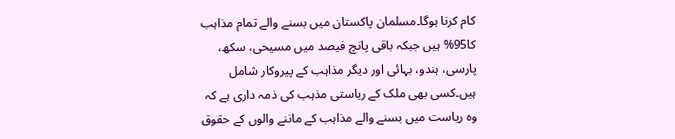کام کرنا ہوگا۔مسلمان پاکستان میں بسنے والے تمام مذاہب کا95% ہیں جبکہ باقی پانچ فیصد میں مسیحی، سکھ، پارسی، ہندو، بہائی اور دیگر مذاہب کے پیروکار شامل ہیں۔کسی بھی ملک کے ریاستی مذہب کی ذمہ داری ہے کہ وہ ریاست میں بسنے والے مذاہب کے ماننے والوں کے حقوق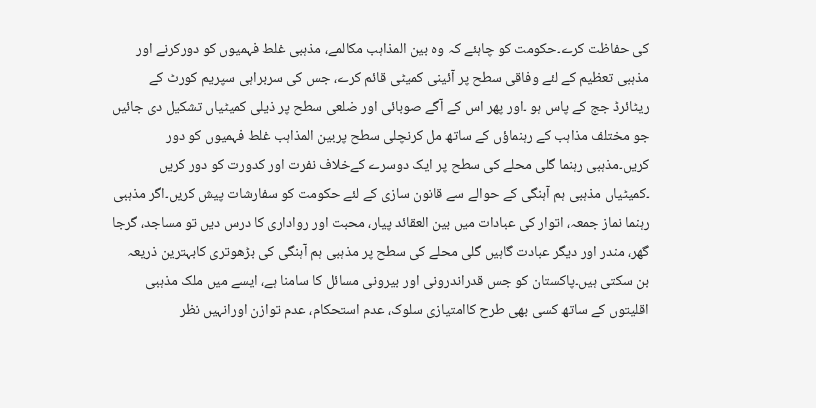کی حفاظت کرے۔حکومت کو چاہئے کہ وہ بین المذاہب مکالمے، مذہبی غلط فہمیوں کو دورکرنے اور مذہبی تعظیم کے لئے وفاقی سطح پر آئینی کمیٹی قائم کرے، جس کی سربراہی سپریم کورٹ کے ریٹائرڈ جج کے پاس ہو ۔اور پھر اس کے آگے صوبائی اور ضلعی سطح پر ذیلی کمیٹیاں تشکیل دی جائیں جو مختلف مذاہب کے رہنماؤں کے ساتھ مل کرنچلی سطح پربین المذاہب غلط فہمیوں کو دور کریں۔مذہبی رہنما گلی محلے کی سطح پر ایک دوسرے کےخلاف نفرت اور کدورت کو دور کریں ۔کمیٹیاں مذہبی ہم آہنگی کے حوالے سے قانون سازی کے لئے حکومت کو سفارشات پیش کریں۔اگر مذہبی رہنما نماز جمعہ، اتوار کی عبادات میں بین العقائد پیار، محبت اور رواداری کا درس دیں تو مساجد، گرجا گھر، مندر اور دیگر عبادت گاہیں گلی محلے کی سطح پر مذہبی ہم آہنگی کی بڑھوتری کابہترین ذریعہ بن سکتی ہیں۔پاکستان کو جس قدراندرونی اور بیرونی مسائل کا سامنا ہے، ایسے میں ملک مذہبی اقلیتوں کے ساتھ کسی بھی طرح کاامتیازی سلوک، عدم استحکام، عدم توازن اورانہیں نظر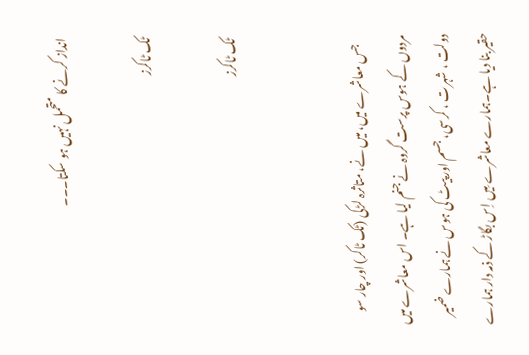انداز کرنے کا متحمل نہیں ہو سکتا۔۔۔

ٹک ٹاکرز

 ٹک ٹاکرز


    جس معاشرے میں، میں نے، متاثرہ لڑکی (ٹک ٹاکر) اور چار سو مردوں کے ہوس پرست گروہ نے جنم لیا ہے۔ اس معاشرے میں دولت ، شہرت ، کرسی، جسم اور پیٹ کی ہوس نے ہمارے ضمیر حقیر بنا دیا ہے۔ہمارے معاشرے مِیں اِس بگاڑ کے ذمہ دار ہمارے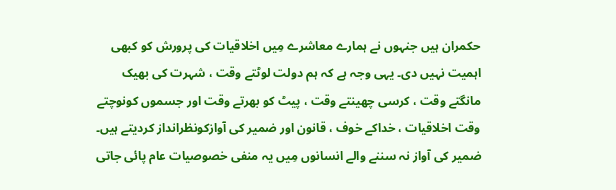حکمران ہیں جنہوں نے ہمارے معاشرے مِیں اخلاقیات کی پرورش کو کبھی اہمیت نہیں دی۔ یہی وجہ ہے کہ ہم دولت لوٹتے وقت ، شہرت کی بھیک مانگتے وقت ، کرسی چھینتے وقت ، پیٹ کو بھرتے وقت اور جسموں کونوچتے وقت اخلاقیات ، خداکے خوف ، قانون اور ضمیر کی آوازکونظرانداز کردیتے ہیں۔ ضمیر کی آواز نہ سننے والے انسانوں مِیں یہ منفی خصوصیات عام پائی جاتی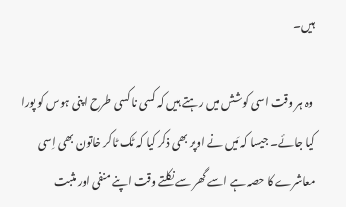ہیں۔

 وہ ہر وقت اسی کوشش میں رہتے ہیں کہ کسی نا کسی طرح اپنی ہوس کو پورا کیا جائے۔ جیسا کہ مَیں نے اوپر بھی ذکر کیا کہ ٹک ٹاکر خاتون بھی اِسی معاشرے کا حصہ ہے اسے گھر سے نکلتے وقت اپنے منفی اور مثبت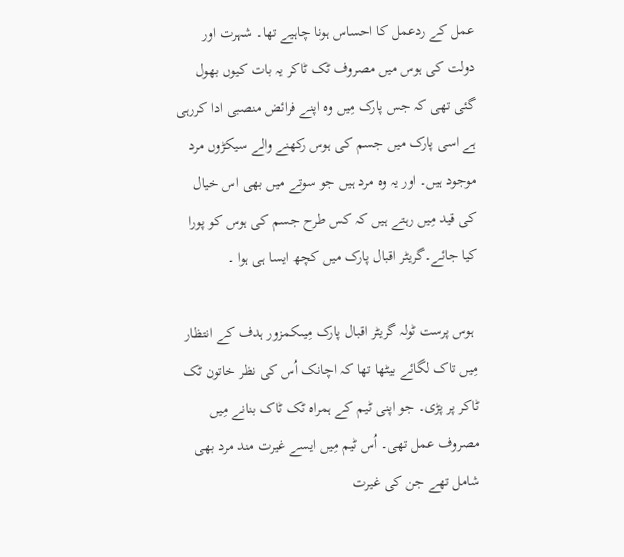عمل کے ردعمل کا احساس ہونا چاہیے تھا۔ شہرت اور دولت کی ہوس میں مصروف ٹک ٹاکر یہ بات کیوں بھول گئی تھی کہ جس پارک مِیں وہ اپنے فرائض منصبی ادا کررہی ہے اسی پارک میں جسم کی ہوس رکھنے والے سیکڑوں مرد موجود ہیں۔ اور یہ وہ مرد ہیں جو سوتے میں بھی اس خیال کی قید مِیں رہتے ہیں کہ کس طرح جسم کی ہوس کو پورا کیا جائے۔گریٹر اقبال پارک میں کچھ ایسا ہی ہوا ۔

 ہوس پرست ٹولہ گریٹر اقبال پارک مِیںکمزور ہدف کے انتظار مِیں تاک لگائے بیٹھا تھا کہ اچانک اُس کی نظر خاتون ٹک ٹاکر پر پڑی۔ جو اپنی ٹیم کے ہمراہ ٹک ٹاک بنانے مِیں مصروف عمل تھی۔ اُس ٹیم مِیں ایسے غیرت مند مرد بھی شامل تھے جن کی غیرت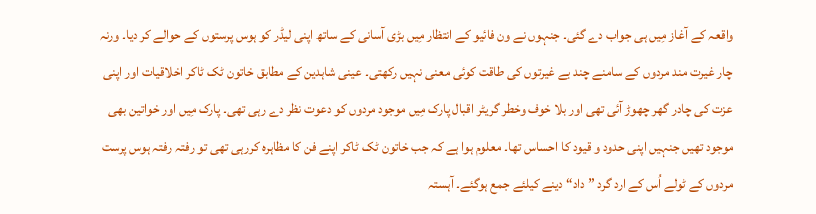واقعہ کے آغاز مِیں ہی جواب دے گئی۔ جنہوں نے ون فائیو کے انتظار مِیں بڑی آسانی کے ساتھ اپنی لیڈر کو ہوس پرستوں کے حوالے کر دیا۔ ورنہ چار غیرت مند مردوں کے سامنے چند بے غیرتوں کی طاقت کوئی معنی نہیں رکھتی۔ عینی شاہدین کے مطابق خاتون ٹک ٹاکر اخلاقیات اور اپنی عزت کی چادر گھر چھوڑ آئی تھی اور بلا خوف وخطر گریٹر اقبال پارک مِیں موجود مردوں کو دعوت نظر دے رہی تھی۔ پارک مِیں اور خواتین بھی موجود تھیں جنہیں اپنی حدود و قیود کا احساس تھا۔ معلوم ہوا ہے کہ جب خاتون ٹک ٹاکر اپنے فن کا مظاہرہ کررہی تھی تو رفتہ رفتہ ہوس پرست مردوں کے ٹولے اُس کے ارد گرد ”داد“ دینے کیلئے جمع ہوگئے۔ آہستہ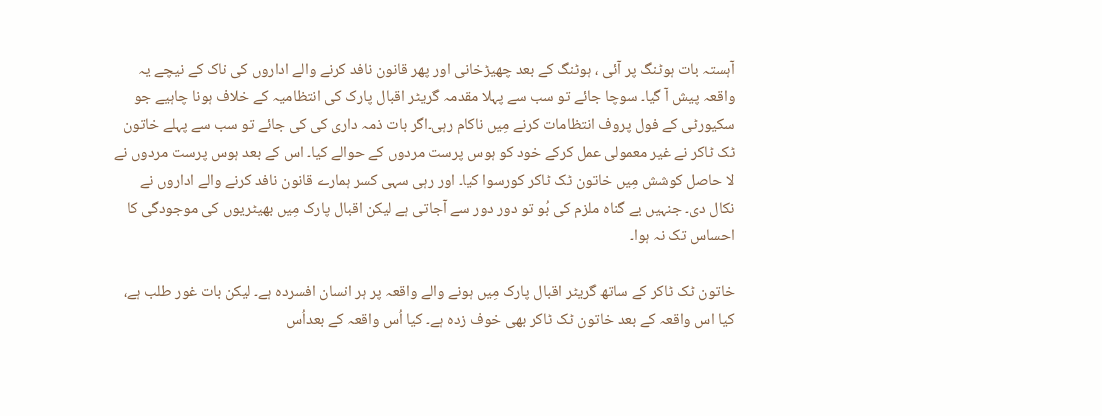آہستہ بات ہوٹنگ پر آئی ، ہوٹنگ کے بعد چھیڑخانی اور پھر قانون نافد کرنے والے اداروں کی ناک کے نیچے یہ واقعہ پیش آ گیا۔ سوچا جائے تو سب سے پہلا مقدمہ گریٹر اقبال پارک کی انتظامیہ کے خلاف ہونا چاہیے جو سکیورٹی کے فول پروف انتظامات کرنے مِیں ناکام رہی۔اگر بات ذمہ داری کی کی جائے تو سب سے پہلے خاتون ٹک ٹاکر نے غیر معمولی عمل کرکے خود کو ہوس پرست مردوں کے حوالے کیا۔ اس کے بعد ہوس پرست مردوں نے لا حاصل کوشش مِیں خاتون ٹک ٹاکر کورسوا کیا۔ اور رہی سہی کسر ہمارے قانون نافد کرنے والے اداروں نے نکال دی۔ جنہیں بے گناہ ملزم کی بُو تو دور دور سے آجاتی ہے لیکن اقبال پارک مِیں بھیٹریوں کی موجودگی کا احساس تک نہ ہوا۔

خاتون ٹک ٹاکر کے ساتھ گریٹر اقبال پارک مِیں ہونے والے واقعہ پر ہر انسان افسردہ ہے۔ لیکن بات غور طلب ہے، کیا اس واقعہ کے بعد خاتون ٹک ٹاکر بھی خوف زدہ ہے۔ کیا اُس واقعہ کے بعداُس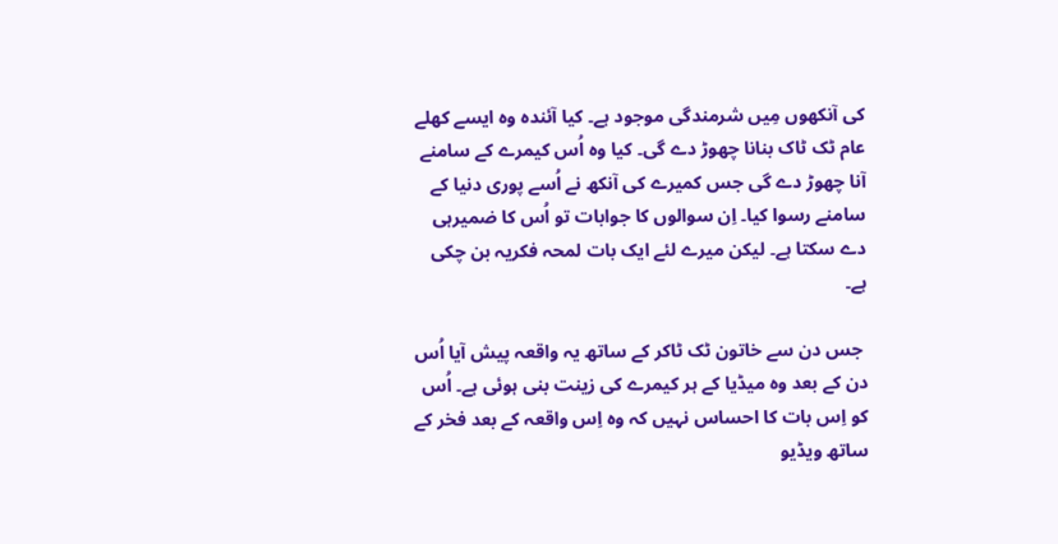کی آنکھوں مِیں شرمندگی موجود ہے۔ کیا آئندہ وہ ایسے کھلے عام ٹک ٹاک بنانا چھوڑ دے گی۔ کیا وہ اُس کیمرے کے سامنے آنا چھوڑ دے گی جس کمیرے کی آنکھ نے اُسے پوری دنیا کے سامنے رسوا کیا۔ اِن سوالوں کا جوابات تو اُس کا ضمیرہی دے سکتا ہے۔ لیکن میرے لئے ایک بات لمحہ فکریہ بن چکی ہے۔

 جس دن سے خاتون ٹک ٹاکر کے ساتھ یہ واقعہ پیش آیا اُس دن کے بعد وہ میڈیا کے ہر کیمرے کی زینت بنی ہوئی ہے۔ اُس کو اِس بات کا احساس نہیں کہ وہ اِس واقعہ کے بعد فخر کے ساتھ ویڈیو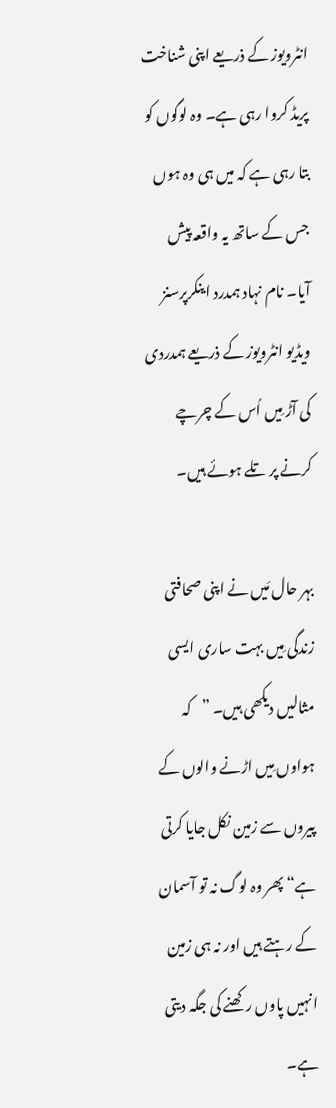انٹرویوز کے ذریعے اپنی شناخت پریڈ کروا رہی ہے۔ وہ لوگوں کو بتا رہی ہے کہ میں ہی وہ ہوں جس کے ساتھ یہ واقعہ پیش آیا۔ نام نہاد ہمدرد اینکرپرسنز ویڈیو انٹرویوز کے ذریعے ہمدردی کی آڑ مِیں اُس کے چرچے کرنے پر تلے ہوئے ہیں۔

بہر حال مَیں نے اپنی صحافتی زندگی مِیں بہت ساری ایسی مثالیں دیکھی ہیں۔ ”کہ ہواوں مِیں اڑنے والوں کے پیروں سے زمین نکل جایا کرتی ہے“ پھر وہ لوگ نہ تو آسمان کے رہتے ہیں اور نہ ہی زمین انہیں پاوں رکھنے کی جگہ دیتی ہے۔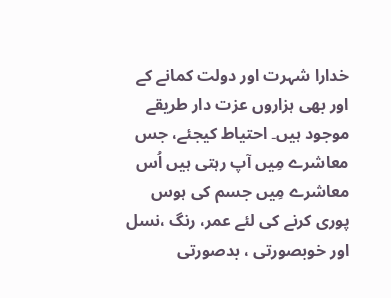خدارا شہرت اور دولت کمانے کے اور بھی ہزاروں عزت دار طریقے موجود ہیں۔ احتیاط کیجئے، جس معاشرے مِیں آپ رہتی ہیں اُس معاشرے مِیں جسم کی ہوس پوری کرنے کی لئے عمر، رنگ ،نسل اور خوبصورتی ، بدصورتی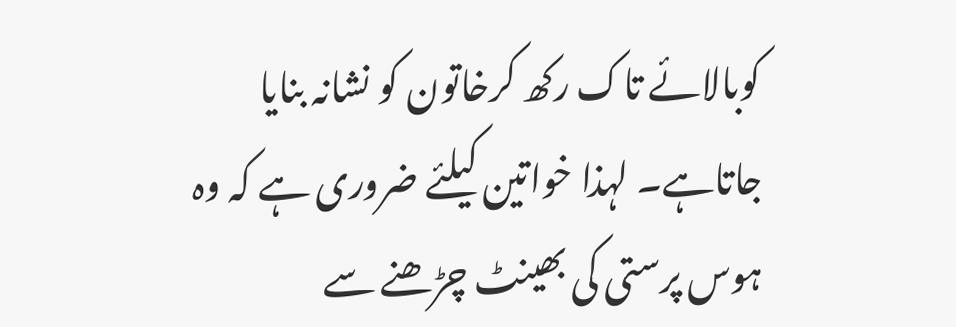کوبالائے تاک رکھ کرخاتون کو نشانہ بنایا جاتاہے۔ لہذا خواتین کیلئے ضروری ہے کہ وہ ہوس پرستی کی بھینٹ چڑھنے سے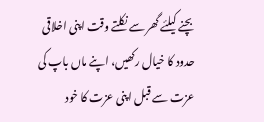بچنے کیلئے گھر سے نکلتے وقت اپنی اخلاقی حدود کا خیال رکھیں، اپنے ماں باپ کی عزت سے قبل اپنی عزت کا خود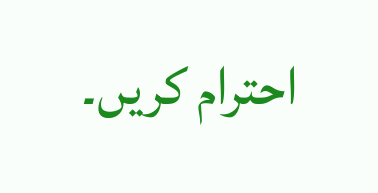احترام کریں۔